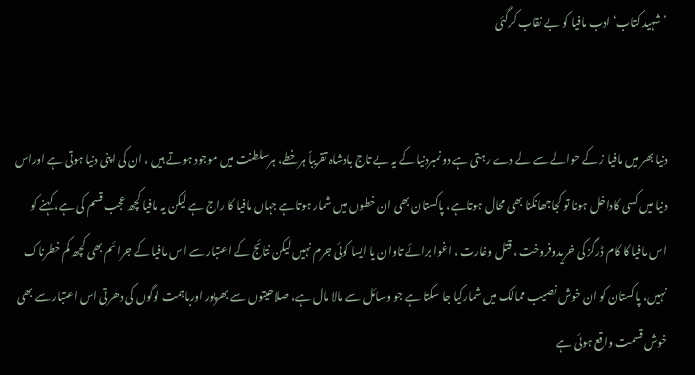’شہید کتاب‘ ادب مافیا کو بے نقاب کرگئی


دنیا بھر میں مافیا ز کے حوالے سے لے دے رہتی ہے دونمبردنیا کے یہ بے تاج بادشاہ تقریباً ہرخطے، ہرسلطنت میں موجود ہوتے ہیں ، ان کی اپنی دنیا ہوتی ہے اوراس دنیا میں کسی کاداخل ہونا تو کجاجھانکنا بھی محال ہوتاہے، پاکستان بھی ان خطوں میں شمار ہوتاہے جہاں مافیا کا راج ہے لیکن یہ مافیا کچھ عجب قسم کی ہے، کہنے کو اس مافیا کا کام ڈرگز کی خریدوفروخت ، قتل وغارت ، اغوا برائے تاوان یا ایسا کوئی جرم نہیں لیکن نتائج کے اعتبار سے اس مافیا کے جرائم بھی کچھ کم خطرناک نہیں، پاکستان کو ان خوش نصیب ممالک میں شمارکیا جا سکتا ہے جو وسائل سے مالا مال ہے، صلاحیتوں سے بھرپور اورباہمت لوگوں کی دھرتی اس اعتبار سے بھی خوش قسمت واقع ہوئی ہے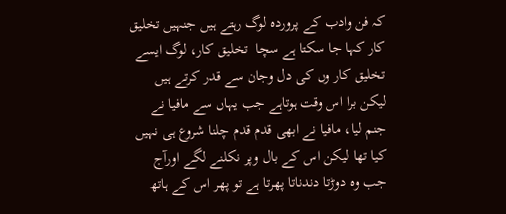کہ فن وادب کے پروردہ لوگ رہتے ہیں جنہیں تخلیق کار کہا جا سکتا ہے سچا  تخلیق کار، لوگ ایسے تخلیق کار وں کی دل وجان سے قدر کرتے ہیں لیکن برا اس وقت ہوتاہے جب یہاں سے مافیا نے جنم لیا، مافیا نے ابھی قدم قدم چلنا شروع ہی نہیں کیا تھا لیکن اس کے بال وپر نکلنے لگے اورآج جب وہ دوڑتا دندناتا پھرتا ہے تو پھر اس کے ہاتھ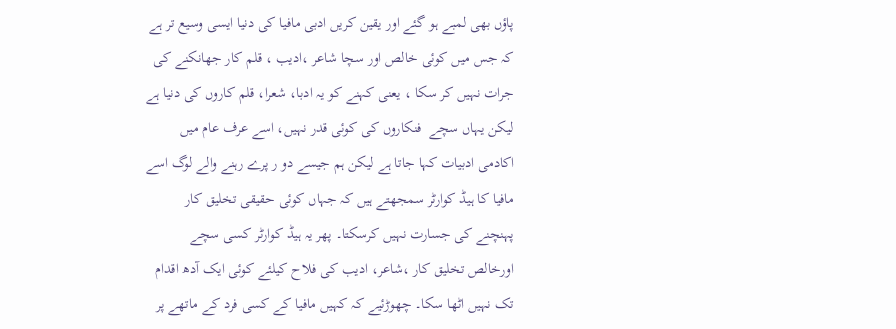پاؤں بھی لمبے ہو گئے اور یقین کریں ادبی مافیا کی دنیا ایسی وسیع تر ہے کہ جس میں کوئی خالص اور سچا شاعر ،ادیب ، قلم کار جھانکنے کی جرات نہیں کر سکا ، یعنی کہنے کو یہ ادبا، شعرا، قلم کاروں کی دنیا ہے لیکن یہاں سچے  فنکاروں کی کوئی قدر نہیں، اسے عرف عام میں اکادمی ادبیات کہا جاتا ہے لیکن ہم جیسے دو ر پرے رہنے والے لوگ اسے مافیا کا ہیڈ کوارٹر سمجھتے ہیں کہ جہاں کوئی حقیقی تخلیق کار پہنچنے کی جسارت نہیں کرسکتا۔ پھر یہ ہیڈ کوارٹر کسی سچے اورخالص تخلیق کار ،شاعر، ادیب کی فلاح کیلئے کوئی ایک آدھ اقدام تک نہیں اٹھا سکا۔ چھوڑئیے کہ کہیں مافیا کے کسی فرد کے ماتھے پر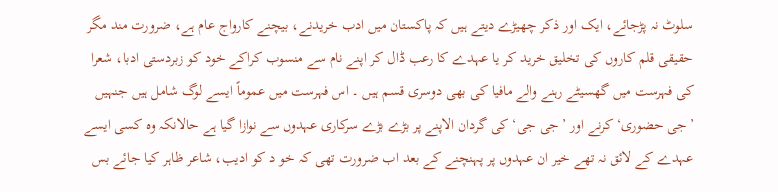سلوٹ نہ پڑجائے، ایک اور ذکر چھیڑے دیتے ہیں کہ پاکستان میں ادب خریدنے، بیچنے کارواج عام ہے، ضرورت مند مگر حقیقی قلم کاروں کی تخلیق خرید کر یا عہدے کا رعب ڈال کر اپنے نام سے منسوب کراکے خود کو زبردستی ادبا، شعرا کی فہرست میں گھسیٹے رہنے والے مافیا کی بھی دوسری قسم ہیں ۔ اس فہرست میں عموماً ایسے لوگ شامل ہیں جنہیں ’جی حضوری‘ کرنے اور ’جی جی‘ کی گردان الاپنے پر بڑے بڑے سرکاری عہدوں سے نوازا گیا ہے حالانکہ وہ کسی ایسے عہدے کے لائق نہ تھے خیر ان عہدوں پر پہنچنے کے بعد اب ضرورت تھی کہ خو د کو ادیب، شاعر ظاہر کیا جائے بس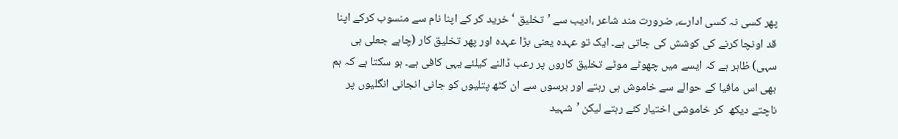پھر کسی نہ کسی ادارے، ضرورت مند شاعر ،ادیب سے ’تخلیق ‘ خرید کر کے اپنا نام سے منسوب کرکے اپنا قد اونچا کرنے کی کوشش کی جاتی ہے۔ ایک تو عہدہ یعنی بڑا عہدہ اور پھر تخلیق کار (چاہے جعلی ہی سہی) ظاہر ہے کہ ایسے میں چھوٹے موٹے تخلیق کاروں پر رعب ڈالنے کیلئے یہی کافی ہے۔ ہو سکتا ہے کہ ہم بھی اس مافیا کے حوالے سے خاموش ہی رہتے اور برسوں سے ان کٹھ پتلیوں کو جانی انجانی انگلیوں پر ناچتے دیکھ  کر خاموشی اختیار کئے رہتے لیکن ’شہید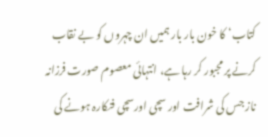کتاب‘ کا خون بار بار ہمیں ان چہروں کو بے نقاب کرنے پر مجبور کر رہا ہے، انتہائی معصوم صورت فرزانہ ناز جس کی شرافت اور سچی اورسچی فنکارہ ہونے کی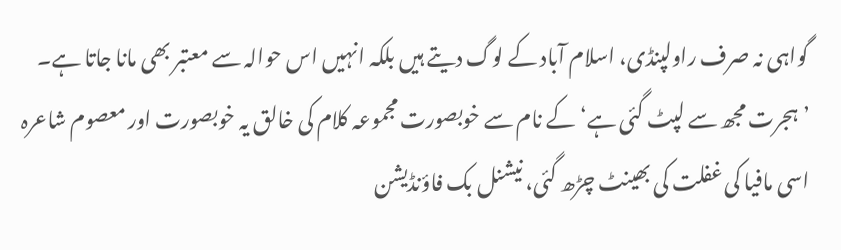گواہی نہ صرف راولپنڈی، اسلام آباد کے لوگ دیتے ہیں بلکہ انہیں اس حوالہ سے معتبر بھی مانا جاتا ہے۔ ’ہجرت مجھ سے لپٹ گئی ہے‘کے نام سے خوبصورت مجموعہ کلام کی خالق یہ خوبصورت اور معصوم شاعرہ اسی مافیا کی غفلت کی بھینٹ چڑھ گئی، نیشنل بک فاؤنڈیشن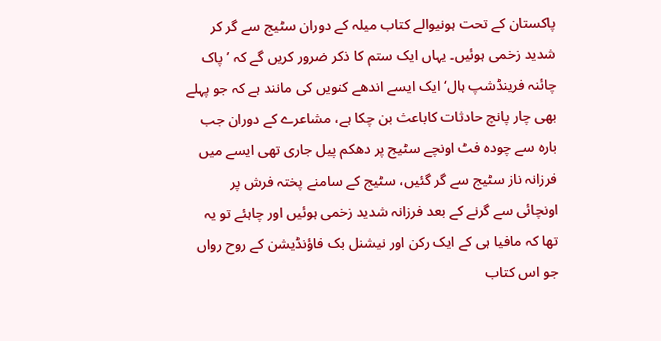پاکستان کے تحت ہونیوالے کتاب میلہ کے دوران سٹیج سے گر کر شدید زخمی ہوئیں۔ یہاں ایک ستم کا ذکر ضرور کریں گے کہ ’پاک چائنہ فرینڈشپ ہال‘ ایک ایسے اندھے کنویں کی مانند ہے کہ جو پہلے بھی چار پانچ حادثات کاباعث بن چکا ہے، مشاعرے کے دوران جب بارہ سے چودہ فٹ اونچے سٹیج پر دھکم پیل جاری تھی ایسے میں فرزانہ ناز سٹیج سے گر گئیں، سٹیج کے سامنے پختہ فرش پر اونچائی سے گرنے کے بعد فرزانہ شدید زخمی ہوئیں اور چاہئے تو یہ تھا کہ مافیا ہی کے ایک رکن اور نیشنل بک فاؤنڈیشن کے روح رواں جو اس کتاب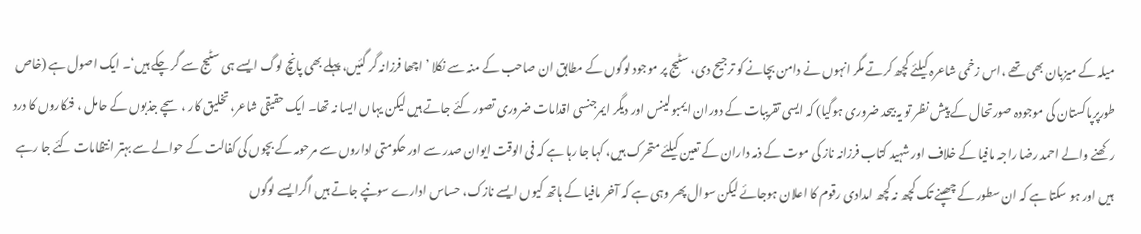میلہ کے میزبان بھی تھے ،اس زخمی شاعرہ کیلئے کچھ کرتے مگر انہوں نے دامن بچانے کو ترجیح دی، سٹیج پر موجود لوگوں کے مطابق ان صاحب کے منہ سے نکلا ’اچھا فرزانہ گر گئیں، پہلے بھی پانچ لوگ ایسے ہی سٹیج سے گر چکے ہیں‘۔ ایک اصول ہے (خاص طورپرپاکستان کی موجودہ صورتحال کے پیش نظر تو یہ بیحد ضروری ہوگیا) کہ ایسی تقریبات کے دوران ایمبولینس اور دیگر ایمرجنسی اقدامات ضروری تصور کئے جاتے ہیں لیکن یہاں ایسا نہ تھا۔ ایک حقیقی شاعر، تخلیق کار ، سچے جذبوں کے حامل ، فنکاروں کا درد رکھنے والے احمد رضا راجہ مافیا کے خلاف اور شہید کتاب فرزانہ ناز کی موت کے ذمہ داران کے تعین کیلئے متحرک ہیں، کہا جا رہا ہے کہ فی الوقت ایوان صدر سے اور حکومتی اداروں سے مرحومہ کے بچوں کی کفالت کے حوالے سے بہتر انتظامات کئے جا رہے ہیں اور ہو سکتا ہے کہ ان سطور کے چھپنے تک کچھ نہ کچھ امدادی رقوم کا اعلان ہوجائے لیکن سوال پھر وہی ہے کہ آخر مافیا کے ہاتھ کیوں ایسے نازک، حساس ادارے سونپے جاتے ہیں اگرایسے لوگوں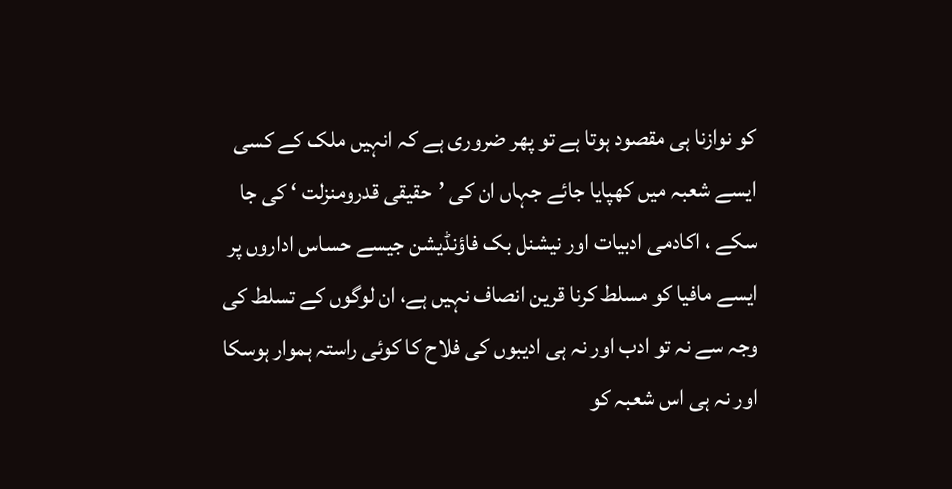کو نوازنا ہی مقصود ہوتا ہے تو پھر ضروری ہے کہ انہیں ملک کے کسی ایسے شعبہ میں کھپایا جائے جہاں ان کی ’حقیقی قدرومنزلت ‘ کی جا سکے ، اکادمی ادبیات اور نیشنل بک فاؤنڈیشن جیسے حساس اداروں پر ایسے مافیا کو مسلط کرنا قرین انصاف نہیں ہے، ان لوگوں کے تسلط کی وجہ سے نہ تو ادب اور نہ ہی ادیبوں کی فلاح کا کوئی راستہ ہموار ہوسکا اور نہ ہی اس شعبہ کو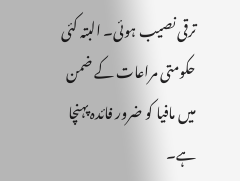ترقی نصیب ہوئی۔ البتہ کئی حکومتی مراعات کے ضمن میں مافیا کو ضرور فائدہ پہنچا ہے۔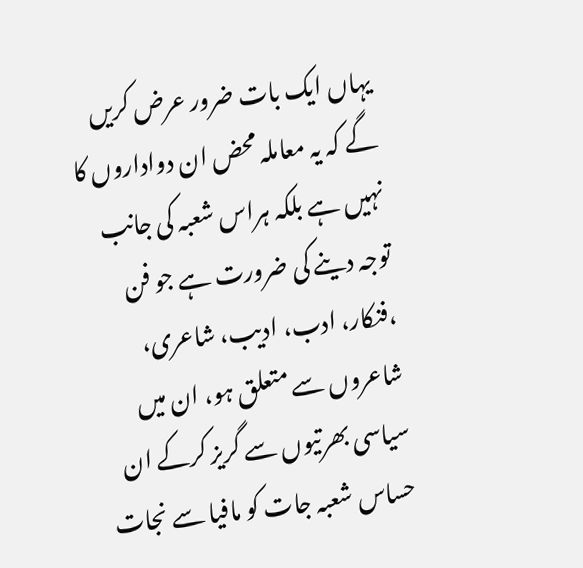یہاں ایک بات ضرور عرض کریں گے کہ یہ معاملہ محض ان دواداروں کا نہیں ہے بلکہ ہراس شعبہ کی جانب توجہ دینے کی ضرورت ہے جو فن ،فنکار، ادب، ادیب، شاعری، شاعروں سے متعلق ہو، ان میں سیاسی بھرتیوں سے گریز کرکے ان حساس شعبہ جات کو مافیا سے نجات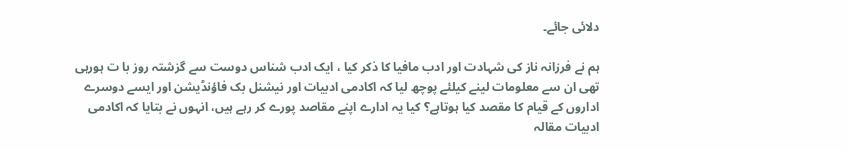دلائی جائے۔

ہم نے فرزانہ ناز کی شہادت اور ادب مافیا کا ذکر کیا ، ایک ادب شناس دوست سے گزشتہ روز با ت ہورہی تھی ان سے معلومات لینے کیلئے پوچھ لیا کہ اکادمی ادبیات اور نیشنل بک فاؤنڈیشن اور ایسے دوسرے اداروں کے قیام کا مقصد کیا ہوتاہے؟ کیا یہ ادارے اپنے مقاصد پورے کر رہے ہیں، انہوں نے بتایا کہ اکادمی ادبیات مقالہ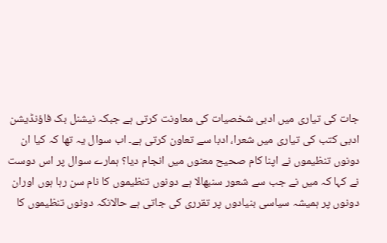جات کی تیاری میں ادبی شخصیات کی معاونت کرتی ہے جبکہ نیشنل بک فاؤنڈیشن ادبی کتب کی تیاری میں شعرا، ادبا سے تعاون کرتی ہے۔ اب سوال یہ تھا کہ کیا ان دونوں تنظیموں نے اپنا کام صحیح معنوں میں انجام دیا؟ ہمارے سوال پر اس دوست نے کہا کہ میں نے جب سے شعور سنبھالا ہے دونوں تنظیموں کا نام سن رہا ہوں اوران دونوں پر ہمیشہ سیاسی بنیادوں پر تقرری کی جاتی ہے حالانکہ دونوں تنظیموں کا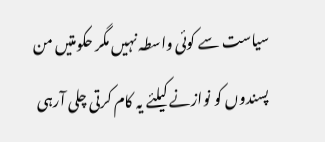سیاست سے کوئی واسطہ نہیں مگر حکومتیں من پسندوں کو نوازنے کیلئے یہ کام کرتی چلی آرہی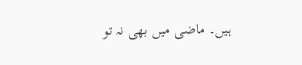ہیں۔ ماضی میں بھی نہ تو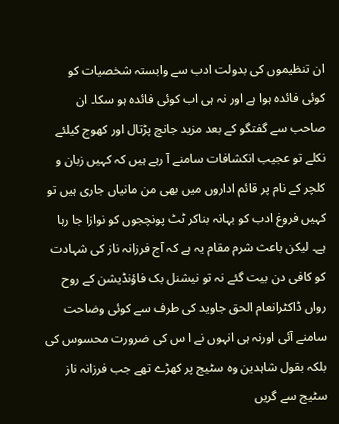ان تنظیموں کی بدولت ادب سے وابستہ شخصیات کو کوئی فائدہ ہوا ہے اور نہ ہی اب کوئی فائدہ ہو سکا۔ ان صاحب سے گفتگو کے بعد مزید جانچ پڑتال اور کھوج کیلئے نکلے تو عجیب انکشافات سامنے آ رہے ہیں کہ کہیں زبان و کلچر کے نام پر قائم اداروں میں بھی من مانیاں جاری ہیں تو کہیں فروغ ادب کو بہانہ بناکر ٹٹ پونچجوں کو نوازا جا رہا ہے۔ لیکن باعث شرم مقام یہ ہے کہ آج فرزانہ ناز کی شہادت کو کافی دن بیت گئے نہ تو نیشنل بک فاؤنڈیشن کے روح رواں ڈاکٹرانعام الحق جاوید کی طرف سے کوئی وضاحت سامنے آئی اورنہ ہی انہوں نے ا س کی ضرورت محسوس کی بلکہ بقول شاہدین وہ سٹیج پر کھڑے تھے جب فرزانہ ناز سٹیج سے گریں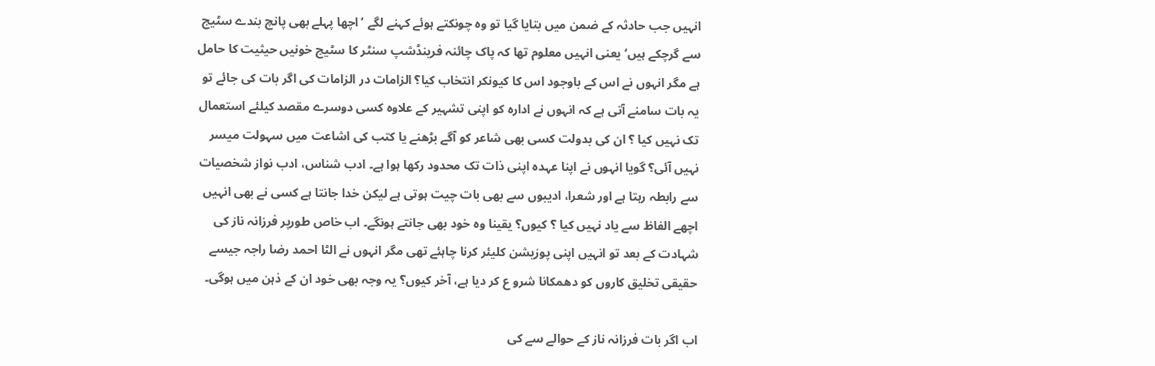انہیں جب حادثہ کے ضمن میں بتایا گیا تو وہ چونکتے ہوئے کہنے لگے ’اچھا پہلے بھی پانچ بندے سٹیج سے گرچکے ہیں‘ یعنی انہیں معلوم تھا کہ پاک چائنہ فرینڈشپ سنٹر کا سٹیج خونیں حیثیت کا حامل ہے مگر انہوں نے اس کے باوجود اس کا کیونکر انتخاب کیا؟ الزامات در الزامات کی اگر بات کی جائے تو یہ بات سامنے آتی ہے کہ انہوں نے ادارہ کو اپنی تشہیر کے علاوہ کسی دوسرے مقصد کیلئے استعمال تک نہیں کیا ؟ ان کی بدولت کسی بھی شاعر کو آگے بڑھنے یا کتب کی اشاعت میں سہولت میسر نہیں آئی؟ گویا انہوں نے اپنا عہدہ اپنی ذات تک محدود رکھا ہوا ہے۔ ادب شناس، ادب نواز شخصیات سے رابطہ رہتا ہے اور شعرا، ادیبوں سے بھی بات چیت ہوتی ہے لیکن خدا جانتا ہے کسی نے بھی انہیں اچھے الفاظ سے یاد نہیں کیا ؟ کیوں؟ یقینا وہ خود بھی جانتے ہونگے۔ اب خاص طورپر فرزانہ ناز کی شہادت کے بعد تو انہیں اپنی پوزیشن کلیئر کرنا چاہئے تھی مگر انہوں نے الٹا احمد رضا راجہ جیسے حقیقی تخلیق کاروں کو دھمکانا شرو ع کر دیا ہے، آخر کیوں؟ یہ وجہ بھی خود ان کے ذہن میں ہوگی۔

اب اگر بات فرزانہ ناز کے حوالے سے کی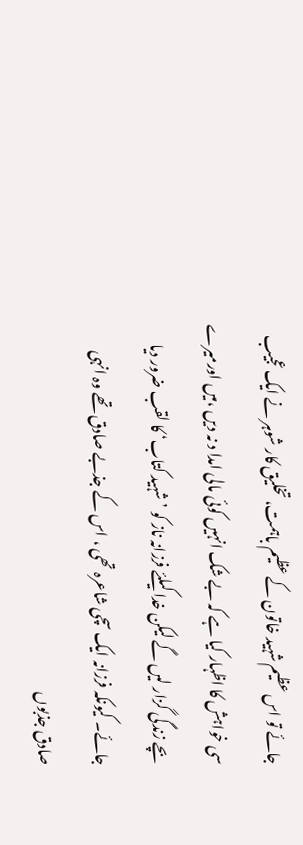جائے تو اس عظیم شہید خاتون کے عظیم باہمت، تخلیق کار شوہر نے ایک عجیب سی خواہش کا اظہار کیا ہے کہ بے شک انہیں کوئی مالی امدا د نہ دیں ،میں اورمیرے بچے زندگی گزار لیں گے لیکن خدا کیلئے فرزانہ ناز کو ’شہید کتاب‘ کا لقب ضرور دیا جائے۔ کیونکہ فرزانہ ایک سچی شاعرہ تھی ، اس کے جذبے صادق تھے وہ انہی صادق جذبوں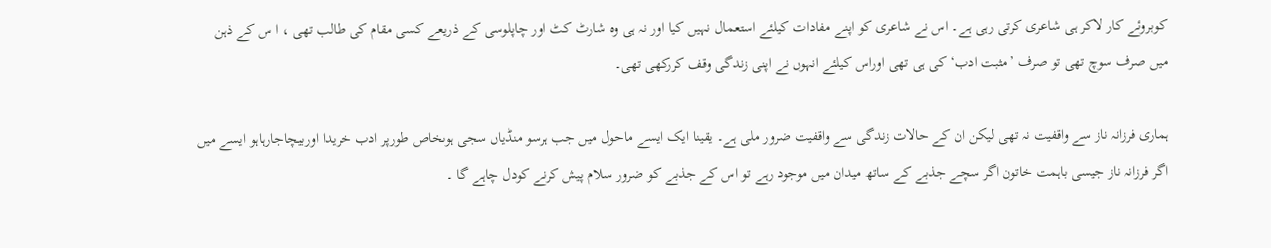کوبروئے کار لاکر ہی شاعری کرتی رہی ہے۔ اس نے شاعری کو اپنے مفادات کیلئے استعمال نہیں کیا اور نہ ہی وہ شارٹ کٹ اور چاپلوسی کے ذریعے کسی مقام کی طالب تھی ، ا س کے ذہن میں صرف سوچ تھی تو صرف ’مثبت ادب‘ کی ہی تھی اوراس کیلئے انہوں نے اپنی زندگی وقف کررکھی تھی۔

ہماری فرزانہ ناز سے واقفیت نہ تھی لیکن ان کے حالات زندگی سے واقفیت ضرور ملی ہے۔ یقینا ایک ایسے ماحول میں جب ہرسو منڈیاں سجی ہوںخاص طورپر ادب خریدا اوربیچاجارہاہو ایسے میں اگر فرزانہ ناز جیسی باہمت خاتون اگر سچے جذبے کے ساتھ میدان میں موجود رہے تو اس کے جذبے کو ضرور سلام پیش کرنے کودل چاہے گا ۔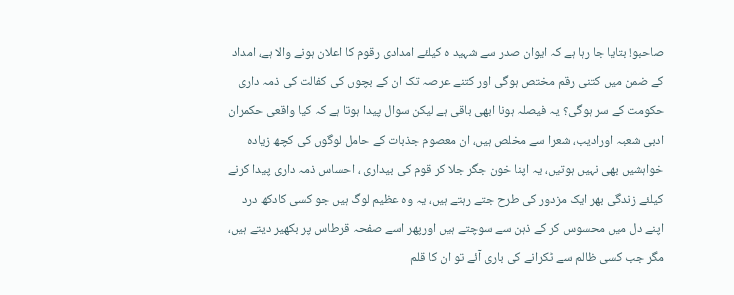صاحبو! بتایا جا رہا ہے کہ ایوان صدر سے شہید ہ کیلئے امدادی رقوم کا اعلان ہونے والا ہے، امداد کے ضمن میں کتنی رقم مختص ہوگی اور کتنے عرصہ تک ان کے بچوں کی کفالت کی ذمہ داری حکومت کے سر ہوگی؟ یہ فیصلہ ہونا ابھی باقی ہے لیکن سوال پیدا ہوتا ہے کہ کیا واقعی حکمران ادبی شعبہ اورادیب، شعرا سے مخلص ہیں، ان معصوم جذبات کے حامل لوگوں کی کچھ زیادہ خواہشیں بھی نہیں ہوتیں، یہ اپنا خون جگر جلا کر قوم کی بیداری ، احساس ذمہ داری پیدا کرنے کیلئے زندگی بھر ایک مزدور کی طرح جتے رہتے ہیں، یہ وہ عظیم لوگ ہیں جو کسی کادکھ درد اپنے دل میں محسوس کر کے ذہن سے سوچتے ہیں اورپھر اسے صفحہ قرطاس پر بکھیر دیتے ہیں، مگر جب کسی ظالم سے ٹکرانے کی باری آئے تو ان کا قلم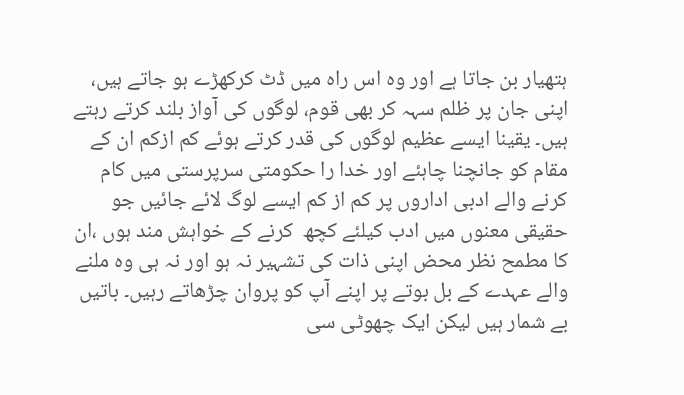ہتھیار بن جاتا ہے اور وہ اس راہ میں ڈٹ کرکھڑے ہو جاتے ہیں، اپنی جان پر ظلم سہہ کر بھی قوم، لوگوں کی آواز بلند کرتے رہتے ہیں۔ یقینا ایسے عظیم لوگوں کی قدر کرتے ہوئے کم ازکم ان کے مقام کو جانچنا چاہئے اور خدا را حکومتی سرپرستی میں کام کرنے والے ادبی اداروں پر کم از کم ایسے لوگ لائے جائیں جو حقیقی معنوں میں ادب کیلئے کچھ  کرنے کے خواہش مند ہوں ،ان کا مطمح نظر محض اپنی ذات کی تشہیر نہ ہو اور نہ ہی وہ ملنے والے عہدے کے بل بوتے پر اپنے آپ کو پروان چڑھاتے رہیں۔ باتیں بے شمار ہیں لیکن ایک چھوٹی سی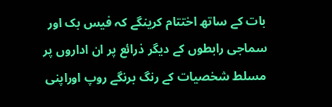بات کے ساتھ اختتام کرینگے کہ فیس بک اور سماجی رابطوں کے دیگر ذرائع پر ان اداروں پر مسلط شخصیات کے رنگ برنگے روپ اوراپنی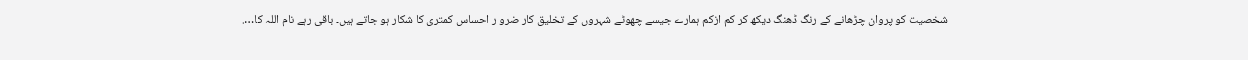شخصیت کو پروان چڑھانے کے رنگ ڈھنگ دیکھ کر کم ازکم ہمارے جیسے چھوٹے شہروں کے تخلیق کار ضرو ر احساس کمتری کا شکار ہو جاتے ہیں۔ باقی رہے نام اللہ کا….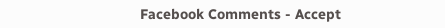Facebook Comments - Accept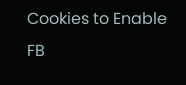Cookies to Enable FB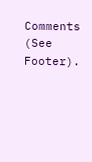Comments (See Footer).